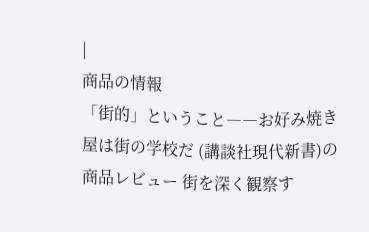|
商品の情報
「街的」ということ――お好み焼き屋は街の学校だ (講談社現代新書)の商品レビュー 街を深く観察す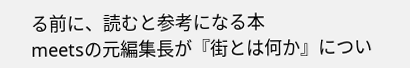る前に、読むと参考になる本
meetsの元編集長が『街とは何か』につい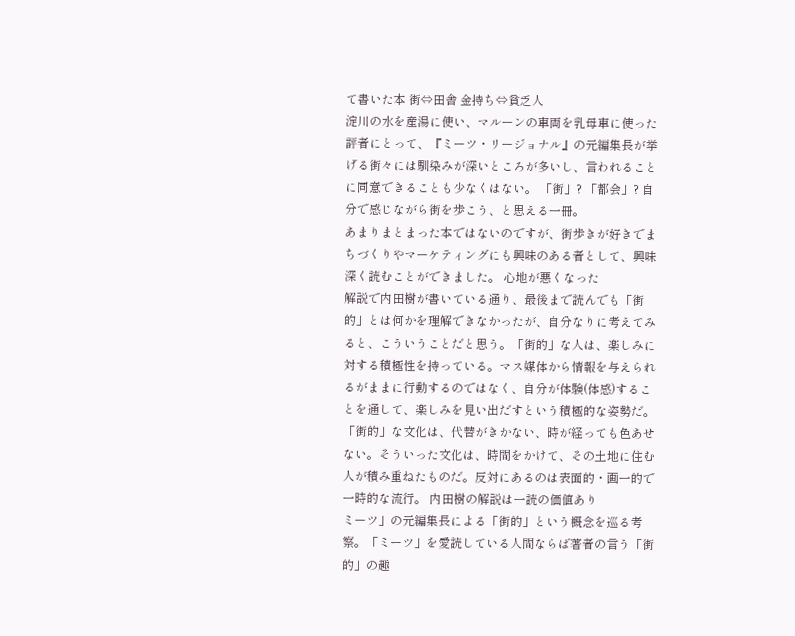て書いた本 街⇔田舎 金持ち⇔貧乏人
淀川の水を産湯に使い、マルーンの車両を乳母車に使った評者にとって、『ミーツ・リージョナル』の元編集長が挙げる街々には馴染みが深いところが多いし、言われることに同意できることも少なくはない。 「街」? 「都会」? 自分で感じながら街を歩こう、と思える一冊。
あまりまとまった本ではないのですが、街歩きが好きでまちづくりやマーケティングにも興味のある者として、興味深く読むことができました。 心地が悪くなった
解説で内田樹が書いている通り、最後まで読んでも「街的」とは何かを理解できなかったが、自分なりに考えてみると、こういうことだと思う。「街的」な人は、楽しみに対する積極性を持っている。マス媒体から情報を与えられるがままに行動するのではなく、自分が体験(体感)することを通して、楽しみを見い出だすという積極的な姿勢だ。「街的」な文化は、代替がきかない、時が経っても色あせない。そういった文化は、時間をかけて、その土地に住む人が積み重ねたものだ。反対にあるのは表面的・画一的で一時的な流行。 内田樹の解説は一読の価値あり
ミーツ」の元編集長による「街的」という概念を巡る考察。「ミーツ」を愛読している人間ならば著者の言う「街的」の趣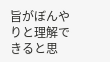旨がぼんやりと理解できると思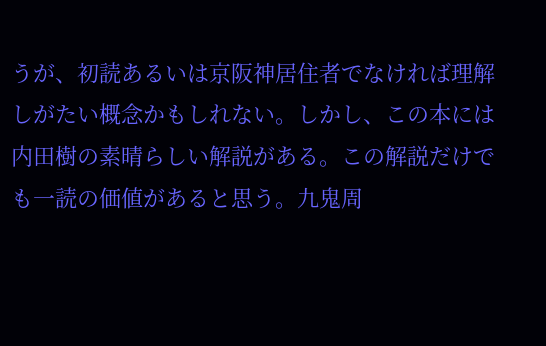うが、初読あるいは京阪神居住者でなければ理解しがたい概念かもしれない。しかし、この本には内田樹の素晴らしい解説がある。この解説だけでも一読の価値があると思う。九鬼周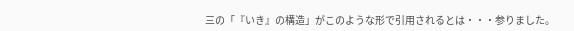三の「『いき』の構造」がこのような形で引用されるとは・・・参りました。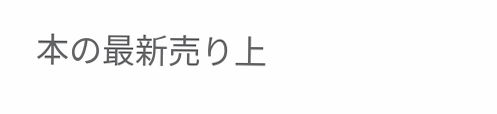本の最新売り上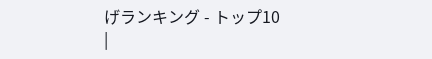げランキング - トップ10
|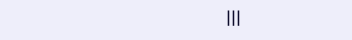|||